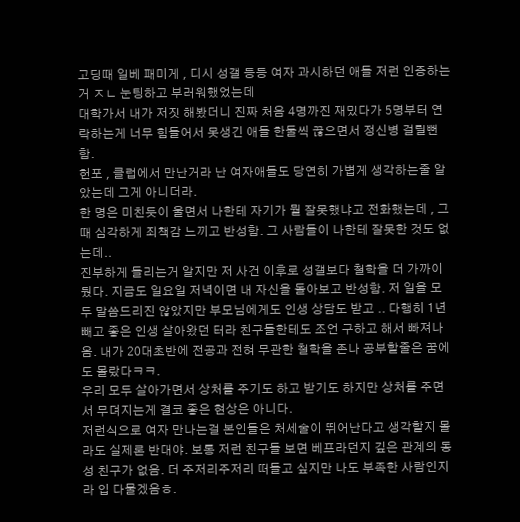고딩때 일베 패미게 , 디시 성갤 등등 여자 과시하던 애들 저런 인증하는거 ㅈㄴ 눈팅하고 부러워했었는데
대학가서 내가 저짓 해봤더니 진짜 처음 4명까진 재밌다가 5명부터 연락하는게 너무 힘들어서 못생긴 애들 한둘씩 끊으면서 정신병 걸릴뻔함.
헌포 , 클럽에서 만난거라 난 여자애들도 당연히 가볍게 생각하는줄 알았는데 그게 아니더라.
한 명은 미친듯이 울면서 나한테 자기가 뭘 잘못했냐고 전화했는데 , 그때 심각하게 죄책감 느끼고 반성함. 그 사람들이 나한테 잘못한 것도 없는데..
진부하게 들리는거 알지만 저 사건 이후로 성갤보다 철학을 더 가까이 뒀다. 지금도 일요일 저녁이면 내 자신을 돌아보고 반성함. 저 일을 모두 말씀드리진 않았지만 부모님에게도 인생 상담도 받고 .. 다행히 1년빼고 좋은 인생 살아왔던 터라 친구들한테도 조언 구하고 해서 빠져나옴. 내가 20대초반에 전공과 전혀 무관한 철학을 존나 공부할줄은 꿈에도 몰랐다ㅋㅋ.
우리 모두 살아가면서 상처를 주기도 하고 받기도 하지만 상처를 주면서 무뎌지는게 결코 좋은 현상은 아니다.
저런식으로 여자 만나는걸 본인들은 처세술이 뛰어난다고 생각할지 몰라도 실제론 반대야. 보통 저런 친구들 보면 베프라던지 깊은 관계의 동성 친구가 없음. 더 주저리주저리 떠들고 싶지만 나도 부족한 사람인지라 입 다물겠음ㅎ.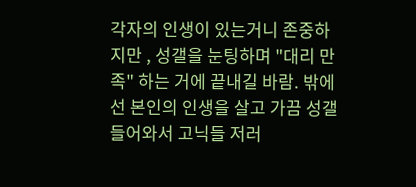각자의 인생이 있는거니 존중하지만 , 성갤을 눈팅하며 "대리 만족" 하는 거에 끝내길 바람. 밖에선 본인의 인생을 살고 가끔 성갤 들어와서 고닉들 저러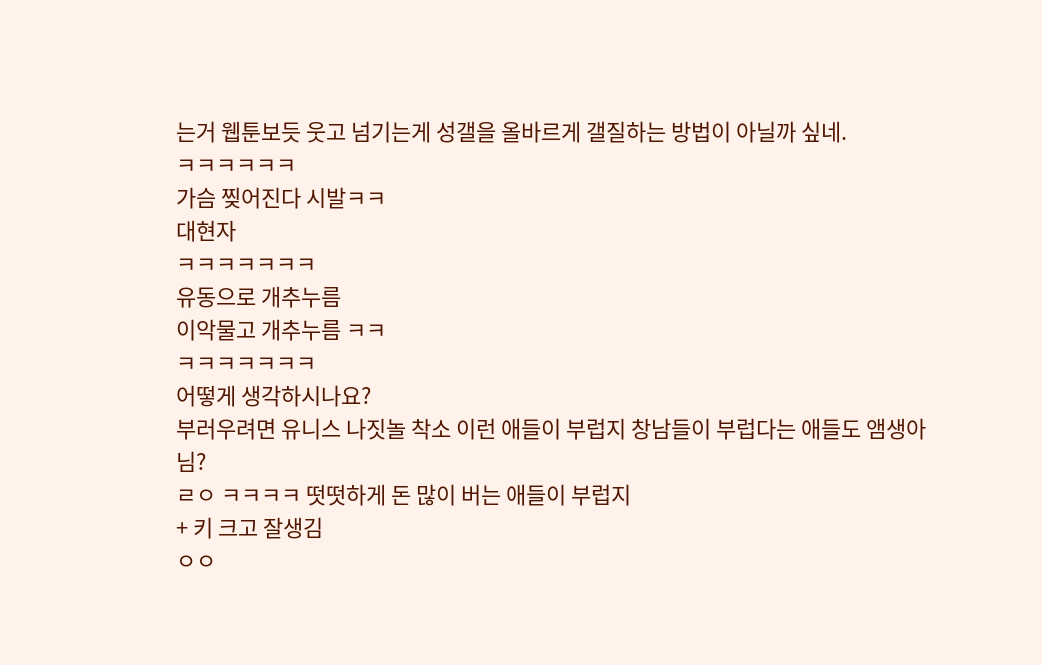는거 웹툰보듯 웃고 넘기는게 성갤을 올바르게 갤질하는 방법이 아닐까 싶네.
ㅋㅋㅋㅋㅋㅋ
가슴 찢어진다 시발ㅋㅋ
대현자
ㅋㅋㅋㅋㅋㅋㅋ
유동으로 개추누름
이악물고 개추누름 ㅋㅋ
ㅋㅋㅋㅋㅋㅋㅋ
어떻게 생각하시나요?
부러우려면 유니스 나짓놀 착소 이런 애들이 부럽지 창남들이 부럽다는 애들도 앰생아님?
ㄹㅇ ㅋㅋㅋㅋ 떳떳하게 돈 많이 버는 애들이 부럽지
+ 키 크고 잘생김
ㅇㅇ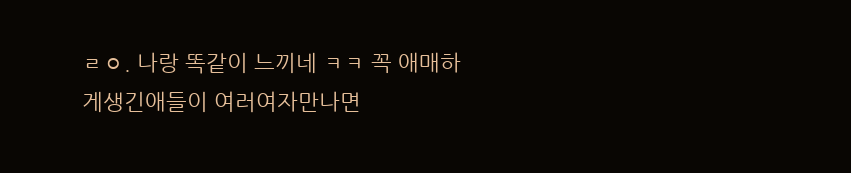ㄹㅇ. 나랑 똑같이 느끼네 ㅋㅋ 꼭 애매하게생긴애들이 여러여자만나면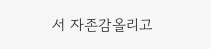서 자존감올리고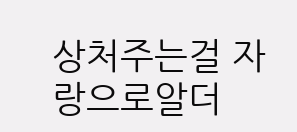상처주는걸 자랑으로알더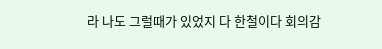라 나도 그럴때가 있었지 다 한철이다 회의감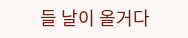들 날이 올거다